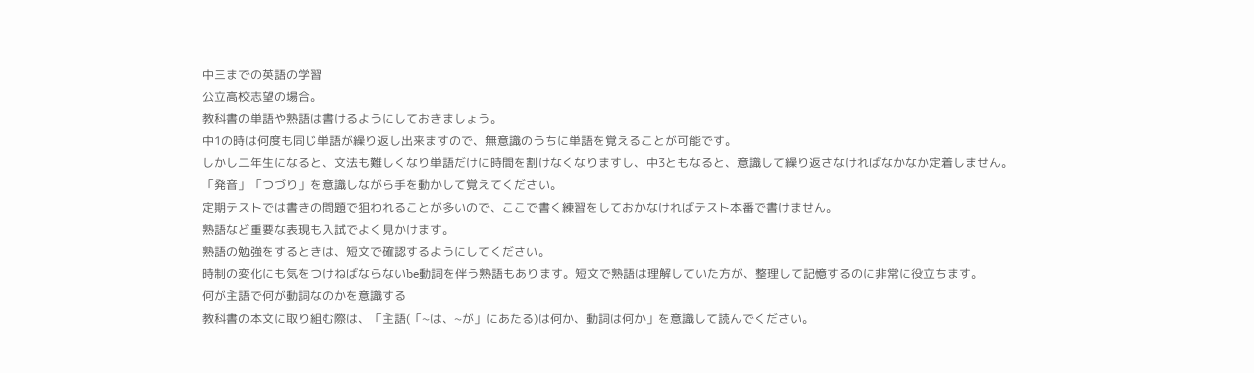中三までの英語の学習
公立高校志望の場合。
教科書の単語や熟語は書けるようにしておきましょう。
中1の時は何度も同じ単語が繰り返し出来ますので、無意識のうちに単語を覚えることが可能です。
しかし二年生になると、文法も難しくなり単語だけに時間を割けなくなりますし、中3ともなると、意識して繰り返さなければなかなか定着しません。
「発音」「つづり」を意識しながら手を動かして覚えてください。
定期テストでは書きの問題で狙われることが多いので、ここで書く練習をしておかなければテスト本番で書けません。
熟語など重要な表現も入試でよく見かけます。
熟語の勉強をするときは、短文で確認するようにしてください。
時制の変化にも気をつけねばならないbe動詞を伴う熟語もあります。短文で熟語は理解していた方が、整理して記憶するのに非常に役立ちます。
何が主語で何が動詞なのかを意識する
教科書の本文に取り組む際は、「主語(「~は、~が」にあたる)は何か、動詞は何か」を意識して読んでください。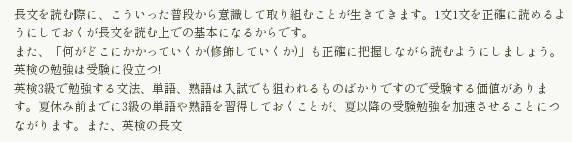長文を読む際に、こういった普段から意識して取り組むことが生きてきます。1文1文を正確に読めるようにしておくが長文を読む上での基本になるからです。
また、「何がどこにかかっていくか(修飾していくか)」も正確に把握しながら読むようにしましょう。
英検の勉強は受験に役立つ!
英検3級で勉強する文法、単語、熟語は入試でも狙われるものばかりですので受験する価値があります。夏休み前までに3級の単語や熟語を習得しておくことが、夏以降の受験勉強を加速させることにつながります。また、英検の長文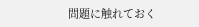問題に触れておく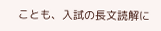ことも、入試の長文読解に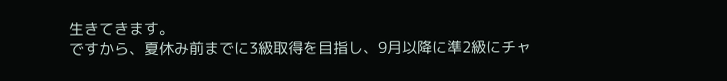生きてきます。
ですから、夏休み前までに3級取得を目指し、9月以降に準2級にチャ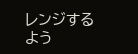レンジするよう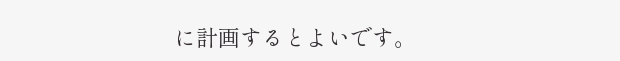に計画するとよいです。